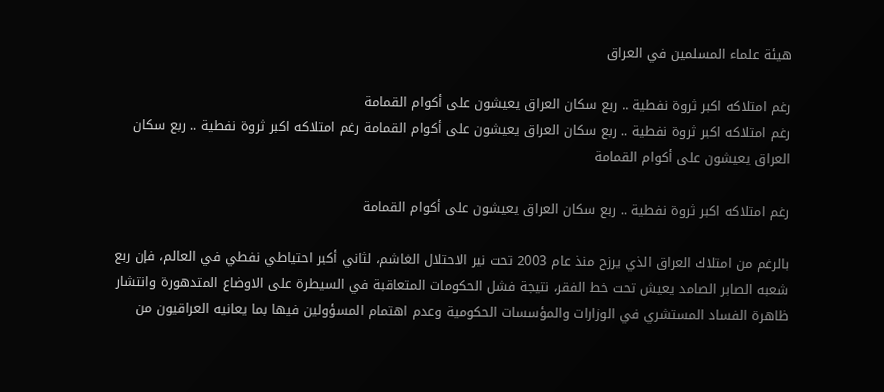هيئة علماء المسلمين في العراق

رغم امتلاكه اكبر ثروة نفطية .. ربع سكان العراق يعيشون على أكوام القمامة
رغم امتلاكه اكبر ثروة نفطية .. ربع سكان العراق يعيشون على أكوام القمامة رغم امتلاكه اكبر ثروة نفطية .. ربع سكان العراق يعيشون على أكوام القمامة

رغم امتلاكه اكبر ثروة نفطية .. ربع سكان العراق يعيشون على أكوام القمامة

بالرغم من امتلاك العراق الذي يرزح منذ عام 2003 تحت نير الاحتلال الغاشم، لثاني أكبر احتياطي نفطي في العالم، فإن ربع شعبه الصابر الصامد يعيش تحت خط الفقر، نتيجة فشل الحكومات المتعاقبة في السيطرة على الاوضاع المتدهورة وانتشار ظاهرة الفساد المستشري في الوزارات والمؤسسات الحكومية وعدم اهتمام المسؤولين فيها بما يعانيه العراقيون من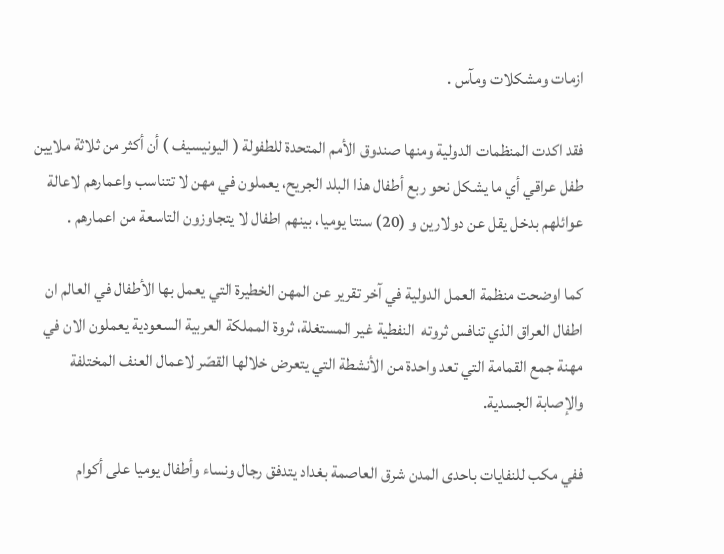ازمات ومشكلات ومآس .

فقد اكدت المنظمات الدولية ومنها صندوق الأمم المتحدة للطفولة ( اليونيسيف ) أن أكثر من ثلاثة ملايين طفل عراقي أي ما يشكل نحو ربع أطفال هذا البلد الجريح، يعملون في مهن لا تتناسب واعمارهم لاعالة عوائلهم بدخل يقل عن دولارين و (20) سنتا يوميا، بينهم اطفال لا يتجاوزون التاسعة من اعمارهم .

كما اوضحت منظمة العمل الدولية في آخر تقرير عن المهن الخطيرة التي يعمل بها الأطفال في العالم ان اطفال العراق الذي تنافس ثروته  النفطية غير المستغلة، ثروة المملكة العربية السعودية يعملون الان في مهنة جمع القمامة التي تعد واحدة من الأنشطة التي يتعرض خلالها القصّر لاعمال العنف المختلفة والإصابة الجسدية.

ففي مكب للنفايات باحدى المدن شرق العاصمة بغداد يتدفق رجال ونساء وأطفال يوميا على أكوام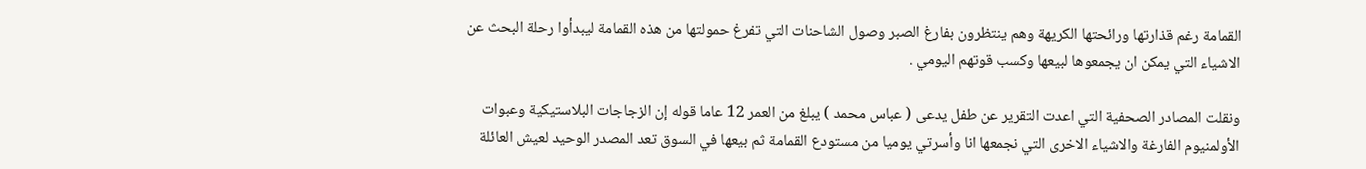القمامة رغم قذارتها ورائحتها الكريهة وهم ينتظرون بفارغ الصبر وصول الشاحنات التي تفرغ حمولتها من هذه القمامة ليبدأوا رحلة البحث عن الاشياء التي يمكن ان يجمعوها لبيعها وكسب قوتهم اليومي .

ونقلت المصادر الصحفية التي اعدت التقرير عن طفل يدعى ( عباس محمد ) يبلغ من العمر 12 عاما قوله إن الزجاجات البلاستيكية وعبوات الأولمنيوم الفارغة والاشياء الاخرى التي نجمعها انا وأسرتي يوميا من مستودع القمامة ثم بيعها في السوق تعد المصدر الوحيد لعيش العائلة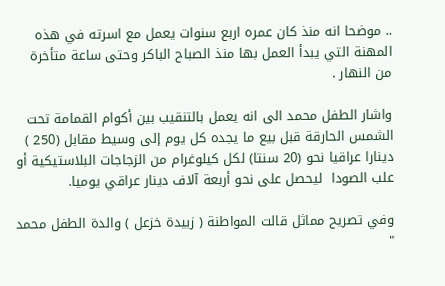.. موضحا انه منذ كان عمره اربع سنوات يعمل مع اسرته في هذه المهنة التي يبدأ العمل بها منذ الصباح الباكر وحتى ساعة متأخرة من النهار .

واشار الطفل محمد الى انه يعمل بالتنقيب بين أكوام القمامة تحت الشمس الحارقة قبل بيع ما يجده كل يوم إلى وسيط مقابل (250 ) دينارا عراقيا نحو (20 سنتا) لكل كيلوغرام من الزجاجات البلاستيكية أو علب الصودا  ليحصل على نحو أربعة آلاف دينار عراقي يوميا.

وفي تصريح مماثل قالت المواطنة ( زبيدة خزعل ) والدة الطفل محمد "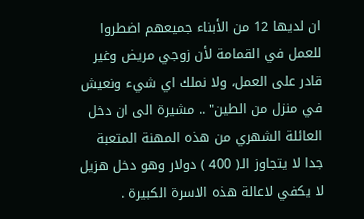ان لديها 12 من الأبناء جميعهم اضطروا للعمل في القمامة لأن زوجي مريض وغير قادر على العمل، ولا نملك اي شيء ونعيش في منزل من الطين" .. مشيرة الى ان دخل العائلة الشهري من هذه المهنة المتعبة جدا لا يتجاوز الـ( 400 ) دولار وهو دخل هزيل لا يكفي لاعالة هذه الاسرة الكبيرة .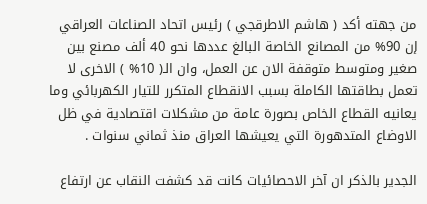من جهته أكد ( هاشم الاطرقجي ) رئيس اتحاد الصناعات العراقي إن 90% من المصانع الخاصة البالغ عددها نحو 40 ألف مصنع بين صغير ومتوسط متوقفة الان عن العمل، وان الـ( 10% ) الاخرى لا تعمل بطاقتها الكاملة بسبب الانقطاع المتكرر للتيار الكهربائي وما يعانيه القطاع الخاص بصورة عامة من مشكلات اقتصادية في ظل الاوضاع المتدهورة التي يعيشها العراق منذ ثماني سنوات .

الجدير بالذكر ان آخر الاحصائيات كانت قد كشفت النقاب عن ارتفاع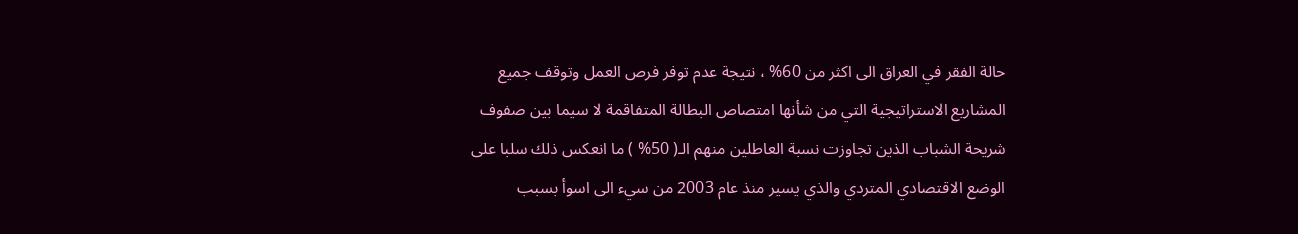حالة الفقر في العراق الى اكثر من 60% ، نتيجة عدم توفر فرص العمل وتوقف جميع المشاريع الاستراتيجية التي من شأنها امتصاص البطالة المتفاقمة لا سيما بين صفوف شريحة الشباب الذين تجاوزت نسبة العاطلين منهم الـ( 50% ) ما انعكس ذلك سلبا على الوضع الاقتصادي المتردي والذي يسير منذ عام 2003 من سيء الى اسوأ بسبب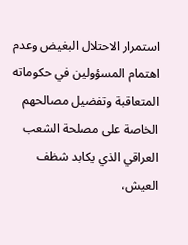استمرار الاحتلال البغيض وعدم اهتمام المسؤولين في حكوماته المتعاقبة وتفضيل مصالحهم الخاصة على مصلحة الشعب العراقي الذي يكابد شظف العيش،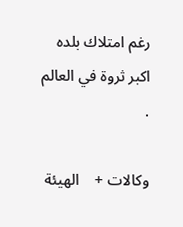رغم امتلاك بلده اكبر ثروة في العالم .

وكالات +    الهيئة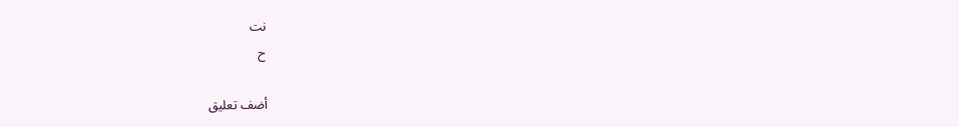نت
ح

أضف تعليق